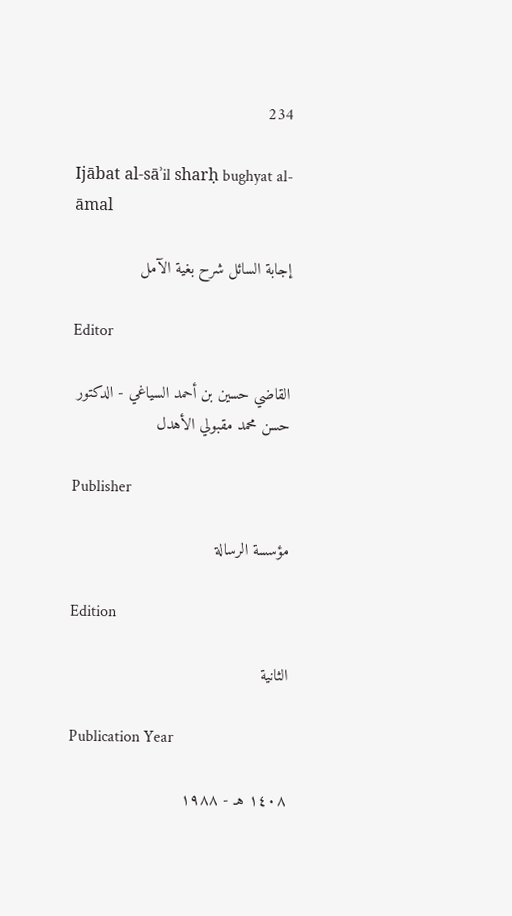234

Ijābat al-sāʾil sharḥ bughyat al-āmal

إجابة السائل شرح بغية الآمل

Editor

القاضي حسين بن أحمد السياغي - الدكتور حسن محمد مقبولي الأهدل

Publisher

مؤسسة الرسالة

Edition

الثانية

Publication Year

١٤٠٨ هـ - ١٩٨٨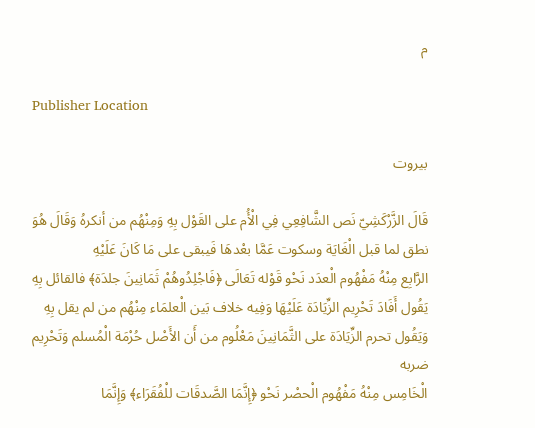م

Publisher Location

بيروت

قَالَ الزَّرْكَشِيّ نَص الشَّافِعِي فِي الْأُم على القَوْل بِهِ وَمِنْهُم من أنكرهُ وَقَالَ هُوَ نطق لما قبل الْغَايَة وسكوت عَمَّا بعْدهَا فَيبقى على مَا كَانَ عَلَيْهِ
الرَّابِع مِنْهُ مَفْهُوم الْعدَد نَحْو قَوْله تَعَالَى ﴿فَاجْلِدُوهُمْ ثَمَانِينَ جلدَة﴾ فالقائل بِهِ يَقُول أَفَادَ تَحْرِيم الزِّيَادَة عَلَيْهَا وَفِيه خلاف بَين الْعلمَاء مِنْهُم من لم يقل بِهِ وَيَقُول تحرم الزِّيَادَة على الثَّمَانِينَ مَعْلُوم من أَن الأَصْل حُرْمَة الْمُسلم وَتَحْرِيم ضربه
الْخَامِس مِنْهُ مَفْهُوم الْحصْر نَحْو ﴿إِنَّمَا الصَّدقَات للْفُقَرَاء﴾ وَإِنَّمَا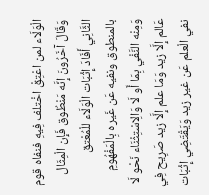الْوَلَاء لمن اعْتِقْ اخْتلف فِيهِ فنفاه قوم وَقَالَ آخَرُونَ إِنَّه مَنْطُوق فَإِن الْمِثَال الثَّانِي أَفَادَ إِثْبَات الْوَلَاء للْمُعْتق بالمنطوق ونفيه عَن غَيره بِالْمَفْهُومِ وَمِنْه النَّفْي بِمَا أَو لَا وَالِاسْتِثْنَاء نَحْو لَا عَالم إِلَّا زيد وَمَا علم إِلَّا زيد صَرِيح فِي نفي الْعلم عَن غير زيد وَيَقْتَضِي إِثْبَات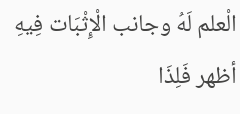الْعلم لَهُ وجانب الْإِثْبَات فِيهِ أظهر فَلِذَا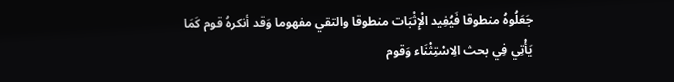جَعَلُوهُ منطوقا فَيُفِيد الْإِثْبَات منطوقا والتقي مفهوما وَقد أنكرهُ قوم كَمَا يَأْتِي فِي بحث الِاسْتِثْنَاء وَقوم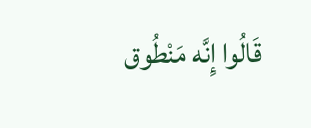قَالُوا إِنَّه مَنْطُوق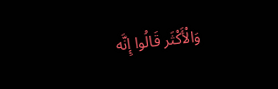وَالْأَكْثَر قَالُوا إِنَّه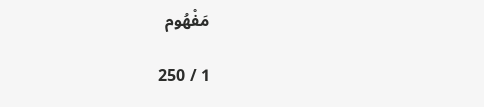مَفْهُوم

1 / 250